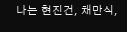나는 현진건, 채만식,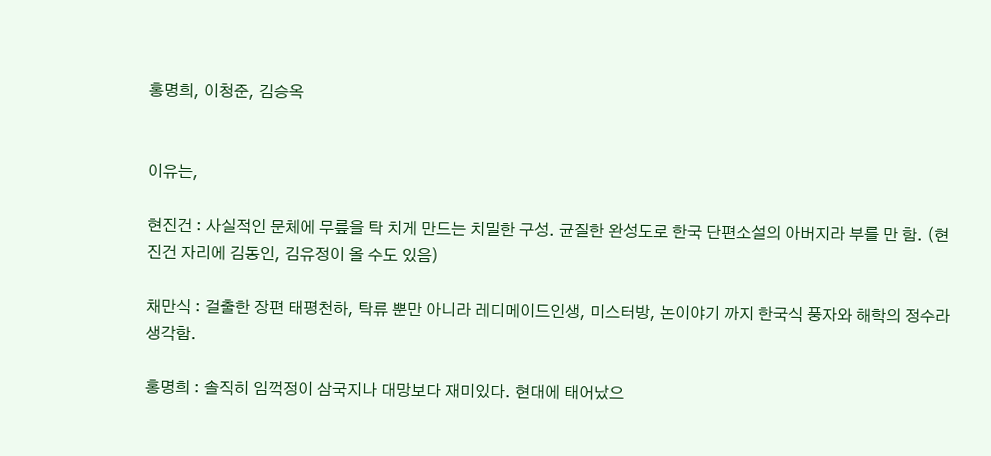홍명희, 이청준, 김승옥


이유는,

현진건 : 사실적인 문체에 무릎을 탁 치게 만드는 치밀한 구성. 균질한 완성도로 한국 단편소설의 아버지라 부를 만 함. (현진건 자리에 김동인, 김유정이 올 수도 있음)

채만식 : 걸출한 장편 태평천하, 탁류 뿐만 아니라 레디메이드인생, 미스터방, 논이야기 까지 한국식 풍자와 해학의 정수라 생각함.

홍명희 : 솔직히 임꺽정이 삼국지나 대망보다 재미있다. 현대에 태어났으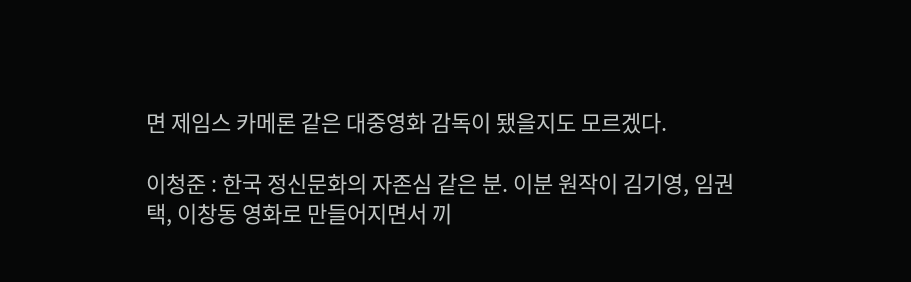면 제임스 카메론 같은 대중영화 감독이 됐을지도 모르겠다.

이청준 : 한국 정신문화의 자존심 같은 분. 이분 원작이 김기영, 임권택, 이창동 영화로 만들어지면서 끼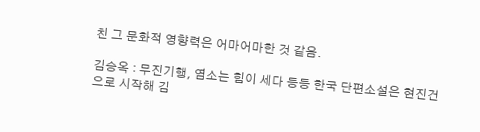친 그 문화적 영향력은 어마어마한 것 같음.

김승옥 : 무진기행, 염소는 힘이 세다 등등 한국 단편소설은 현진건으로 시작해 김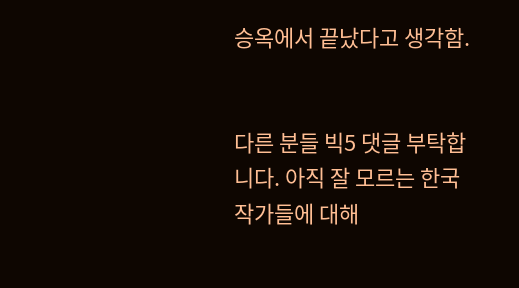승옥에서 끝났다고 생각함.


다른 분들 빅5 댓글 부탁합니다. 아직 잘 모르는 한국작가들에 대해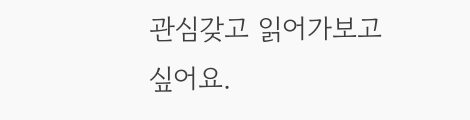관심갖고 읽어가보고 싶어요.